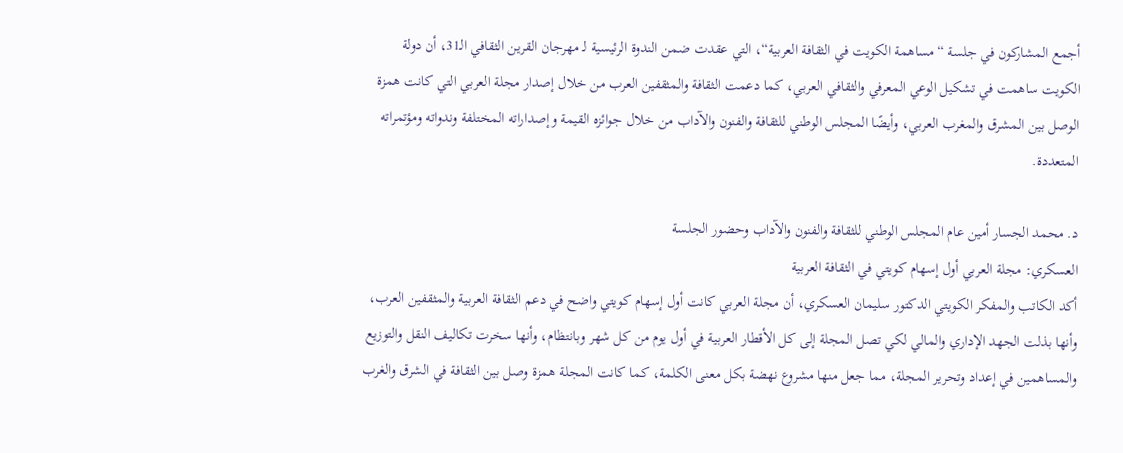أجمع المشاركون في جلسة “مساهمة الكويت في الثقافة العربية“، التي عقدت ضمن الندوة الرئيسية لـ مهرجان القرين الثقافي الـ31، أن دولة الكويت ساهمت في تشكيل الوعي المعرفي والثقافي العربي، كما دعمت الثقافة والمثقفين العرب من خلال إصدار مجلة العربي التي كانت همزة الوصل بين المشرق والمغرب العربي، وأيضًا المجلس الوطني للثقافة والفنون والآداب من خلال جوائزه القيمة وإصداراته المختلفة وندواته ومؤتمراته المتعددة.

د. محمد الجسار أمين عام المجلس الوطني للثقافة والفنون والآداب وحضور الجلسة
العسكري: مجلة العربي أول إسهام كويتي في الثقافة العربية
أكد الكاتب والمفكر الكويتي الدكتور سليمان العسكري، أن مجلة العربي كانت أول إسهام كويتي واضح في دعم الثقافة العربية والمثقفين العرب، وأنها بذلت الجهد الإداري والمالي لكي تصل المجلة إلى كل الأقطار العربية في أول يوم من كل شهر وبانتظام، وأنها سخرت تكاليف النقل والتوزيع والمساهمين في إعداد وتحرير المجلة، مما جعل منها مشروع نهضة بكل معنى الكلمة، كما كانت المجلة همزة وصل بين الثقافة في الشرق والغرب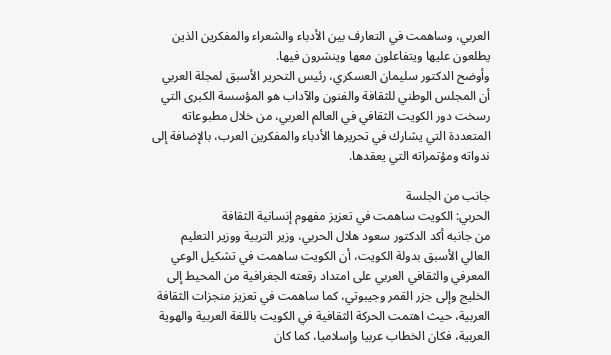العربي، وساهمت في التعارف بين الأدباء والشعراء والمفكرين الذين يطلعون عليها ويتفاعلون معها وينشرون فيها.
وأوضح الدكتور سليمان العسكري، رئيس التحرير الأسبق لمجلة العربي أن المجلس الوطني للثقافة والفنون والآداب هو المؤسسة الكبرى التي رسخت دور الكويت الثقافي في العالم العربي، من خلال مطبوعاته المتعددة التي يشارك في تحريرها الأدباء والمفكرين العرب، بالإضافة إلى ندواته ومؤتمراته التي يعقدها.

جانب من الجلسة
الحربي: الكويت ساهمت في تعزيز مفهوم إنسانية الثقافة
من جانبه أكد الدكتور سعود هلال الحربي، وزير التربية ووزير التعليم العالي الأسبق بدولة الكويت، أن الكويت ساهمت في تشكيل الوعي المعرفي والثقافي العربي على امتداد رقعته الجغرافية من المحيط إلى الخليج وإلى جزر القمر وجيبوتي، كما ساهمت في تعزيز منجزات الثقافة العربية، حيث اهتمت الحركة الثقافية في الكويت باللغة العربية والهوية العربية، فكان الخطاب عربيا وإسلاميا، كما كان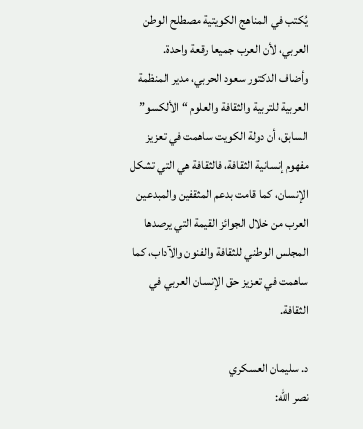يُكتب في المناهج الكويتية مصطلح الوطن العربي، لأن العرب جميعا رقعة واحدة.
وأضاف الدكتور سعود الحربي، مدير المنظمة العربية للتربية والثقافة والعلوم “الألكسو” السابق، أن دولة الكويت ساهمت في تعزيز مفهوم إنسانية الثقافة، فالثقافة هي التي تشكل الإنسان، كما قامت بدعم المثقفين والمبدعين العرب من خلال الجوائز القيمة التي يرصدها المجلس الوطني للثقافة والفنون والآداب، كما ساهمت في تعزيز حق الإنسان العربي في الثقافة.

د. سليمان العسكري
نصر الله: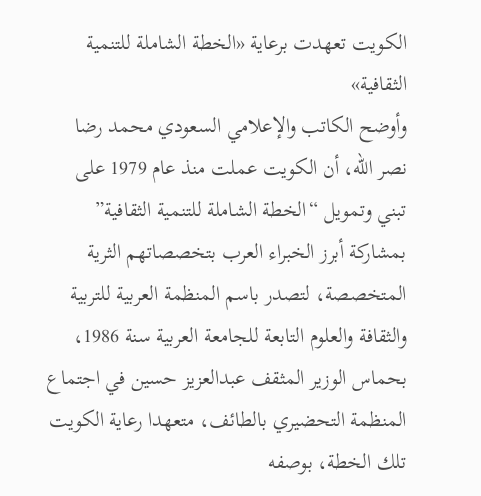الكويت تعهدت برعاية «الخطة الشاملة للتنمية الثقافية»
وأوضح الكاتب والإعلامي السعودي محمد رضا نصر الله، أن الكويت عملت منذ عام 1979 على تبني وتمويل “الخطة الشاملة للتنمية الثقافية” بمشاركة أبرز الخبراء العرب بتخصصاتهم الثرية المتخصصة، لتصدر باسم المنظمة العربية للتربية والثقافة والعلوم التابعة للجامعة العربية سنة 1986، بحماس الوزير المثقف عبدالعزيز حسين في اجتماع المنظمة التحضيري بالطائف، متعهدا رعاية الكويت تلك الخطة، بوصفه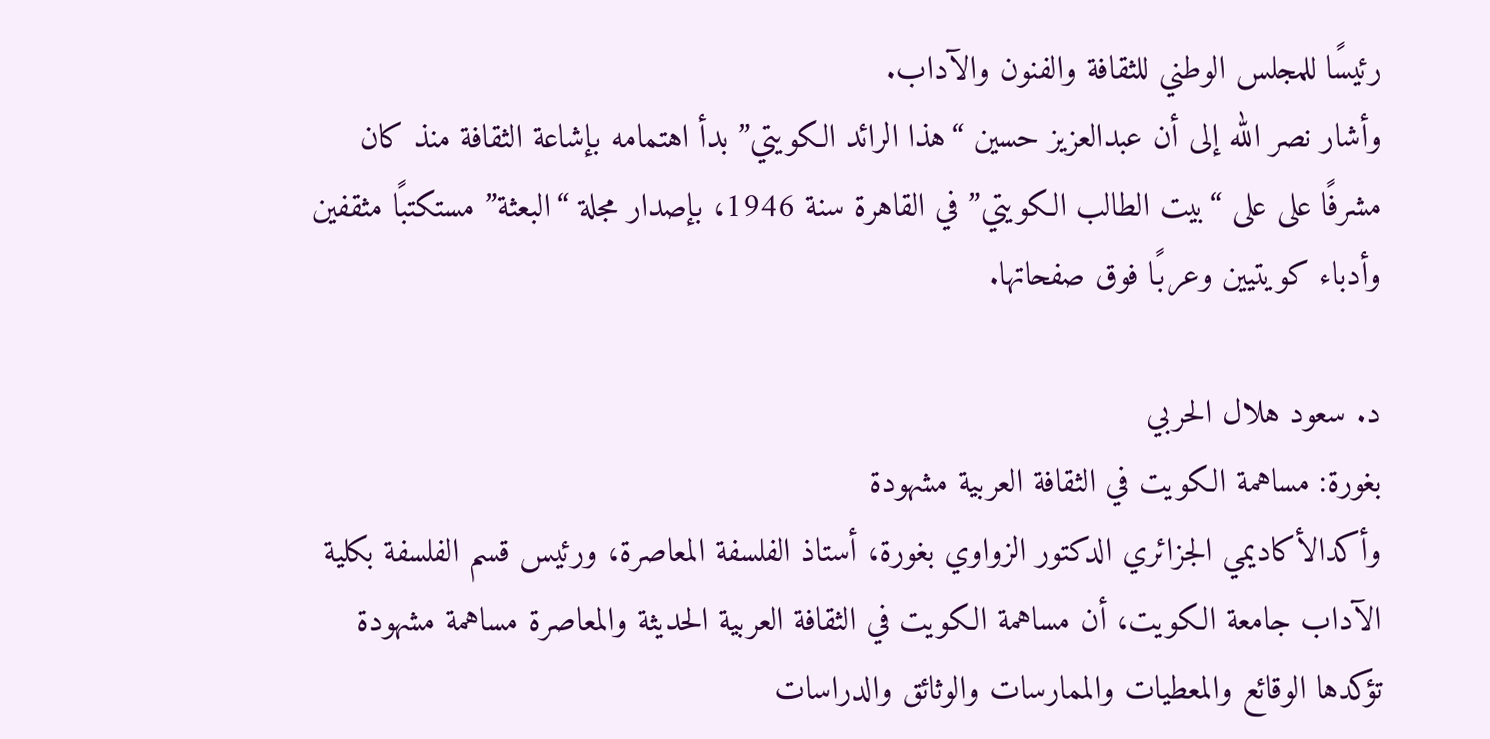رئيسًا للمجلس الوطني للثقافة والفنون والآداب.
وأشار نصر الله إلى أن عبدالعزيز حسين “هذا الرائد الكويتي” بدأ اهتمامه بإشاعة الثقافة منذ كان مشرفًا على على “بيت الطالب الكويتي” في القاهرة سنة 1946، بإصدار مجلة “البعثة” مستكتبًا مثقفين وأدباء كويتيين وعربًا فوق صفحاتها.

د. سعود هلال الحربي
بغورة: مساهمة الكويت في الثقافة العربية مشهودة
وأكدالأكاديمي الجزائري الدكتور الزواوي بغورة، أستاذ الفلسفة المعاصرة، ورئيس قسم الفلسفة بكلية الآداب جامعة الكويت، أن مساهمة الكويت في الثقافة العربية الحديثة والمعاصرة مساهمة مشهودة تؤكدها الوقائع والمعطيات والممارسات والوثائق والدراسات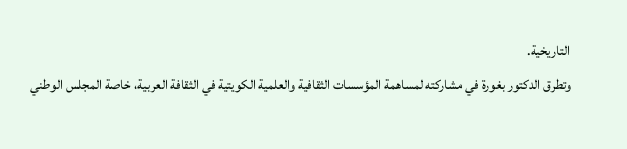التاريخية.
وتطرق الدكتور بغورة في مشاركته لمساهمة المؤسسات الثقافية والعلمية الكويتية في الثقافة العربية، خاصة المجلس الوطني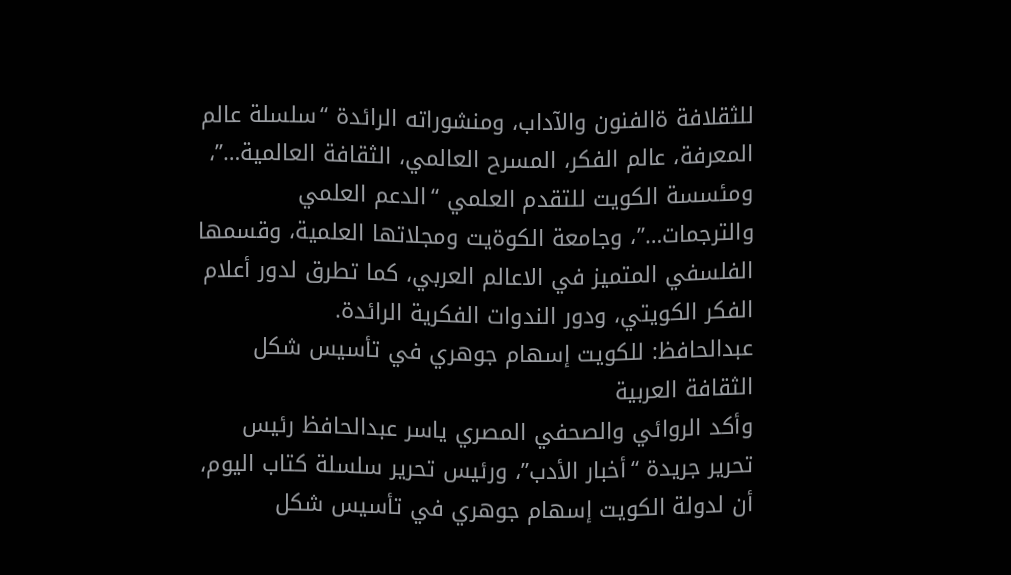للثقلافة ةالفنون والآداب، ومنشوراته الرائدة “سلسلة عالم المعرفة، عالم الفكر، المسرح العالمي، الثقافة العالمية…”، ومئسسة الكويت للتقدم العلمي “الدعم العلمي والترجمات…”، وجامعة الكوةيت ومجلاتها العلمية، وقسمها الفلسفي المتميز في الاعالم العربي، كما تطرق لدور أعلام الفكر الكويتي، ودور الندوات الفكرية الرائدة.
عبدالحافظ: للكويت إسهام جوهري في تأسيس شكل الثقافة العربية
وأكد الروائي والصحفي المصري ياسر عبدالحافظ رئيس تحرير جريدة “أخبار الأدب”، ورئيس تحرير سلسلة كتاب اليوم، أن لدولة الكويت إسهام جوهري في تأسيس شكل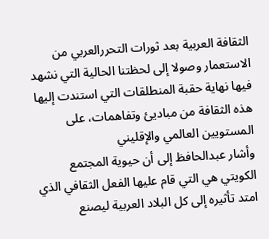الثقافة العربية بعد ثورات التحررالعربي من الاستعمار وصولا إلى لحظتنا الحالية التي نشهد فيها نهاية حقبة المنطلقات التي استندت إليها هذه الثقافة من مباديئ وتفاهمات، على المستويين العالمي والإقليني
وأشار عبدالحافظ إلى أن حيوية المجتمع الكويتي هي التي قام عليها الفعل الثقافي الذي امتد تأثيره إلى كل البلاد العربية ليصنع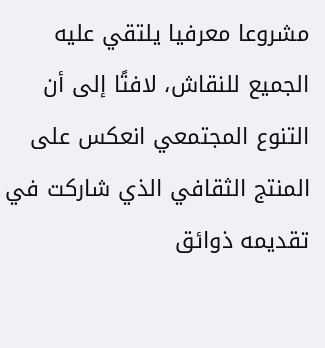مشروعا معرفيا يلتقي عليه الجميع للنقاش، لافتًا إلى أن التنوع المجتمعي انعكس على المنتج الثقافي الذي شاركت في تقديمه ذوائق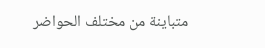متباينة من مختلف الحواضر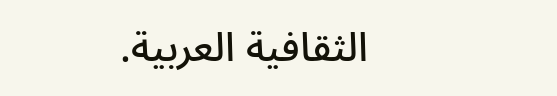الثقافية العربية.